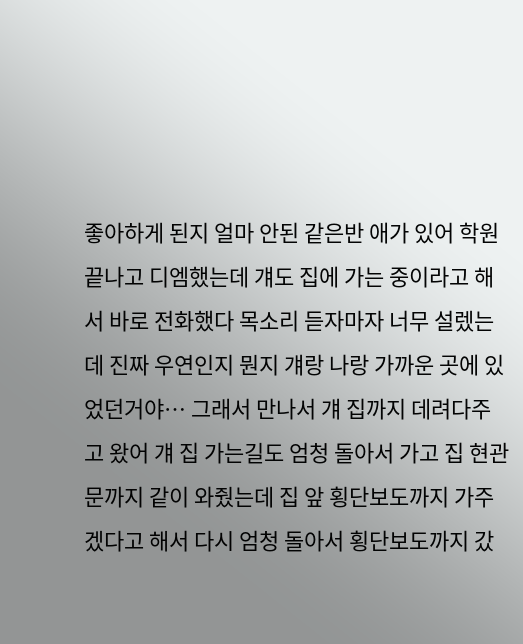좋아하게 된지 얼마 안된 같은반 애가 있어 학원 끝나고 디엠했는데 걔도 집에 가는 중이라고 해서 바로 전화했다 목소리 듣자마자 너무 설렜는데 진짜 우연인지 뭔지 걔랑 나랑 가까운 곳에 있었던거야… 그래서 만나서 걔 집까지 데려다주고 왔어 걔 집 가는길도 엄청 돌아서 가고 집 현관문까지 같이 와줬는데 집 앞 횡단보도까지 가주겠다고 해서 다시 엄청 돌아서 횡단보도까지 갔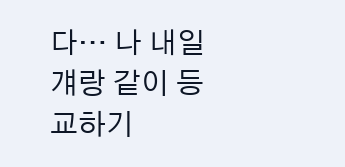다… 나 내일 걔랑 같이 등교하기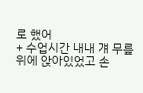로 했어
+ 수업시간 내내 걔 무릎 위에 앉아있었고 손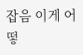잡음 이게 어떻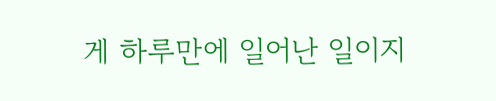게 하루만에 일어난 일이지